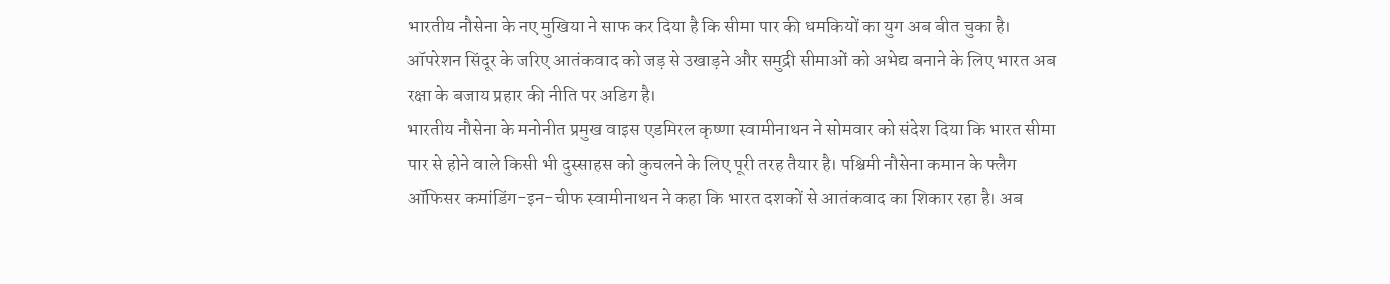भारतीय नौसेना के नए मुखिया ने साफ कर दिया है कि सीमा पार की धमकियों का युग अब बीत चुका है। ऑपरेशन सिंदूर के जरिए आतंकवाद को जड़ से उखाड़ने और समुद्री सीमाओं को अभेद्य बनाने के लिए भारत अब रक्षा के बजाय प्रहार की नीति पर अडिग है।
भारतीय नौसेना के मनोनीत प्रमुख वाइस एडमिरल कृष्णा स्वामीनाथन ने सोमवार को संदेश दिया कि भारत सीमा पार से होने वाले किसी भी दुस्साहस को कुचलने के लिए पूरी तरह तैयार है। पश्चिमी नौसेना कमान के फ्लैग ऑफिसर कमांडिंग-इन-चीफ स्वामीनाथन ने कहा कि भारत दशकों से आतंकवाद का शिकार रहा है। अब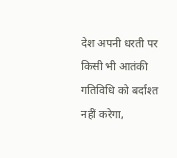देश अपनी धरती पर किसी भी आतंकी गतिविधि को बर्दाश्त नहीं करेगा,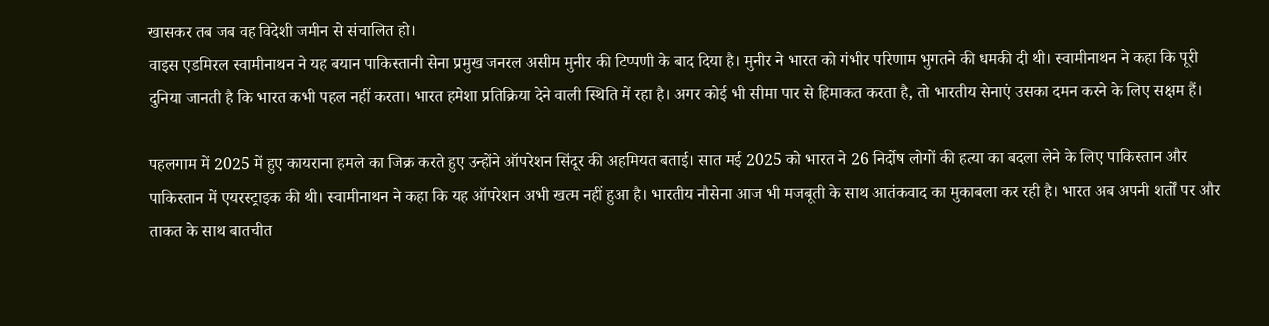खासकर तब जब वह विदेशी जमीन से संचालित हो।
वाइस एडमिरल स्वामीनाथन ने यह बयान पाकिस्तानी सेना प्रमुख जनरल असीम मुनीर की टिप्पणी के बाद दिया है। मुनीर ने भारत को गंभीर परिणाम भुगतने की धमकी दी थी। स्वामीनाथन ने कहा कि पूरी दुनिया जानती है कि भारत कभी पहल नहीं करता। भारत हमेशा प्रतिक्रिया देने वाली स्थिति में रहा है। अगर कोई भी सीमा पार से हिमाकत करता है, तो भारतीय सेनाएं उसका दमन करने के लिए सक्षम हैं।

पहलगाम में 2025 में हुए कायराना हमले का जिक्र करते हुए उन्होंने ऑपरेशन सिंदूर की अहमियत बताई। सात मई 2025 को भारत ने 26 निर्दोष लोगों की हत्या का बदला लेने के लिए पाकिस्तान और पाकिस्तान में एयरस्ट्राइक की थी। स्वामीनाथन ने कहा कि यह ऑपरेशन अभी खत्म नहीं हुआ है। भारतीय नौसेना आज भी मजबूती के साथ आतंकवाद का मुकाबला कर रही है। भारत अब अपनी शर्तों पर और ताकत के साथ बातचीत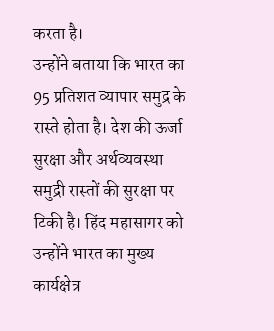करता है।
उन्होंने बताया कि भारत का 95 प्रतिशत व्यापार समुद्र के रास्ते होता है। देश की ऊर्जा सुरक्षा और अर्थव्यवस्था समुद्री रास्तों की सुरक्षा पर टिकी है। हिंद महासागर को उन्होंने भारत का मुख्य कार्यक्षेत्र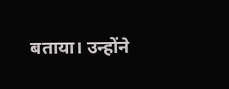बताया। उन्होंने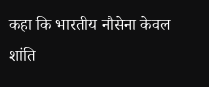कहा कि भारतीय नौसेना केवल शांति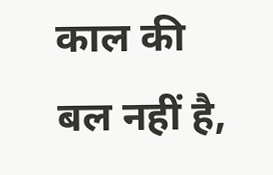काल की बल नहीं है,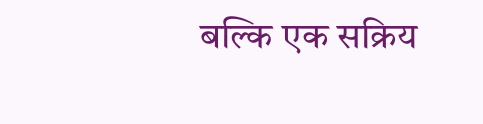बल्कि एक सक्रिय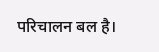परिचालन बल है।